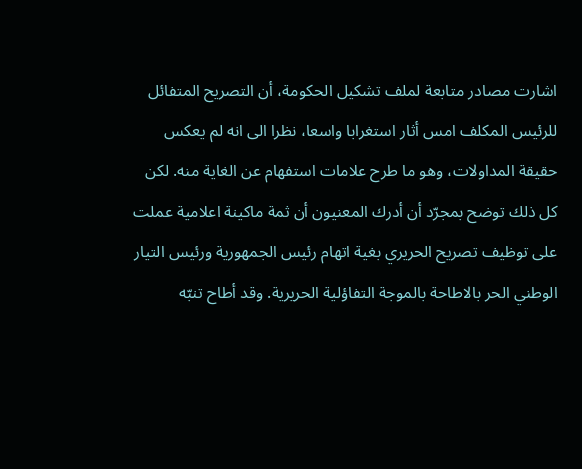اشارت مصادر متابعة لملف تشكيل الحكومة، أن التصريح المتفائل للرئيس المكلف امس أثار استغرابا واسعا، نظرا الى انه لم يعكس حقيقة المداولات، وهو ما طرح علامات استفهام عن الغاية منه. لكن كل ذلك توضح بمجرّد أن أدرك المعنيون أن ثمة ماكينة اعلامية عملت على توظيف تصريح الحريري بغية اتهام رئيس الجمهورية ورئيس التيار الوطني الحر بالاطاحة بالموجة التفاؤلية الحريرية. وقد أطاح تنبّه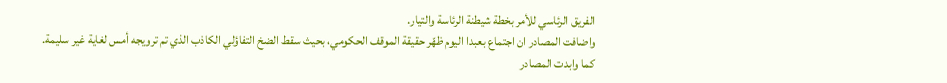الفريق الرئاسي للأمر بخطة شيطنة الرئاسة والتيار.
واضافت المصادر ان اجتماع بعبدا اليوم ظهّر حقيقة الموقف الحكومي، بحيث سقط الضخ التفاؤلي الكاذب الذي تم ترويجه أمس لغاية غير سليمة.
كما وابدت المصادر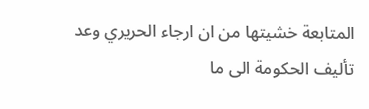المتابعة خشيتها من ان ارجاء الحريري وعد تأليف الحكومة الى ما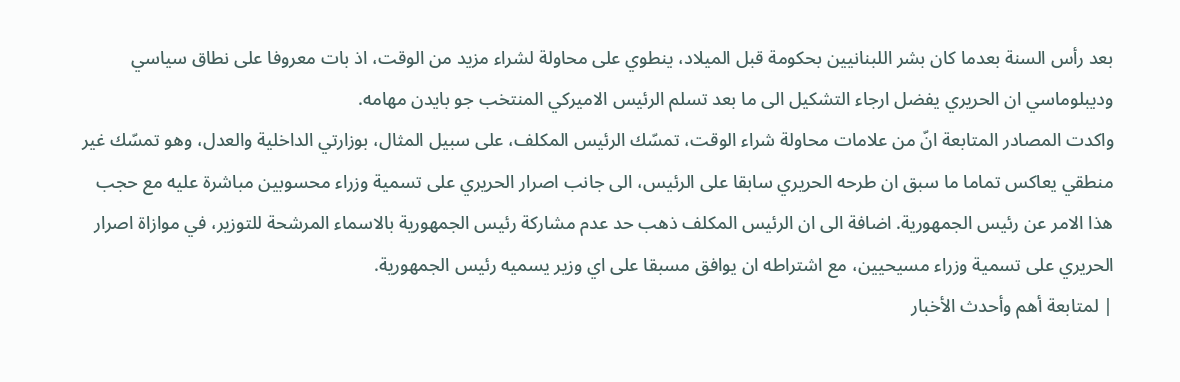بعد رأس السنة بعدما كان بشر اللبنانيين بحكومة قبل الميلاد، ينطوي على محاولة لشراء مزيد من الوقت، اذ بات معروفا على نطاق سياسي وديبلوماسي ان الحريري يفضل ارجاء التشكيل الى ما بعد تسلم الرئيس الاميركي المنتخب جو بايدن مهامه.
واكدت المصادر المتابعة انّ من علامات محاولة شراء الوقت، تمسّك الرئيس المكلف، على سبيل المثال، بوزارتي الداخلية والعدل، وهو تمسّك غير منطقي يعاكس تماما ما سبق ان طرحه الحريري سابقا على الرئيس، الى جانب اصرار الحريري على تسمية وزراء محسوبين مباشرة عليه مع حجب هذا الامر عن رئيس الجمهورية. اضافة الى ان الرئيس المكلف ذهب حد عدم مشاركة رئيس الجمهورية بالاسماء المرشحة للتوزير، في موازاة اصرار الحريري على تسمية وزراء مسيحيين، مع اشتراطه ان يوافق مسبقا على اي وزير يسميه رئيس الجمهورية.
| لمتابعة أهم وأحدث الأخبار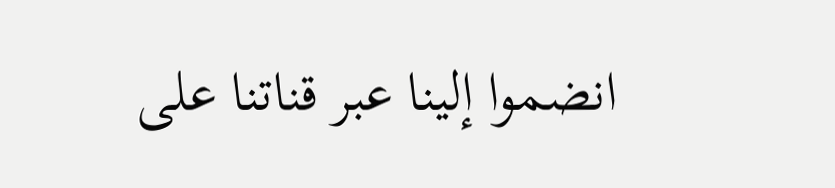انضموا إلينا عبر قناتنا على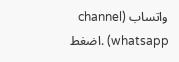واتساب (channel whatsapp) .اضغط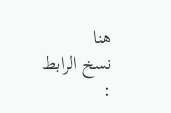هنا
نسخ الرابط :